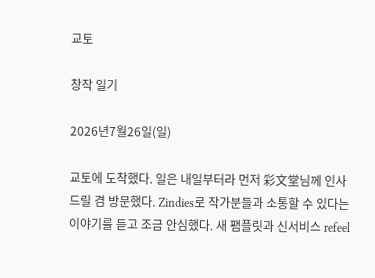교토

창작 일기

2026년7월26일(일)

교토에 도착했다. 일은 내일부터라 먼저 彩文堂님께 인사드릴 겸 방문했다. Zindies로 작가분들과 소통할 수 있다는 이야기를 듣고 조금 안심했다. 새 팸플릿과 신서비스 refeel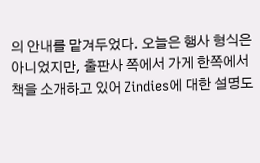의 안내를 맡겨두었다. 오늘은 행사 형식은 아니었지만, 출판사 쪽에서 가게 한쪽에서 책을 소개하고 있어 Zindies에 대한 설명도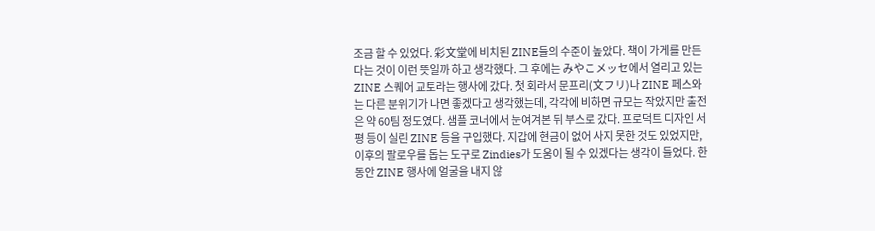조금 할 수 있었다. 彩文堂에 비치된 ZINE들의 수준이 높았다. 책이 가게를 만든다는 것이 이런 뜻일까 하고 생각했다. 그 후에는 みやこメッセ에서 열리고 있는 ZINE 스퀘어 교토라는 행사에 갔다. 첫 회라서 문프리(文フリ)나 ZINE 페스와는 다른 분위기가 나면 좋겠다고 생각했는데, 각각에 비하면 규모는 작았지만 출전은 약 60팀 정도였다. 샘플 코너에서 눈여겨본 뒤 부스로 갔다. 프로덕트 디자인 서평 등이 실린 ZINE 등을 구입했다. 지갑에 현금이 없어 사지 못한 것도 있었지만, 이후의 팔로우를 돕는 도구로 Zindies가 도움이 될 수 있겠다는 생각이 들었다. 한동안 ZINE 행사에 얼굴을 내지 않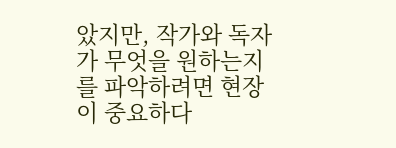았지만, 작가와 독자가 무엇을 원하는지를 파악하려면 현장이 중요하다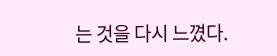는 것을 다시 느꼈다.